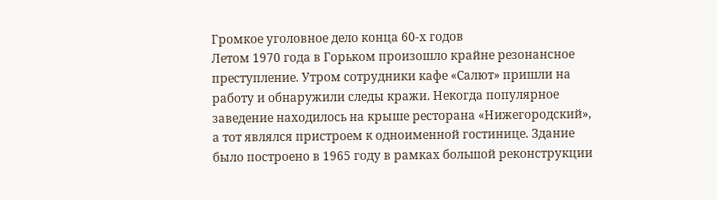Громкое уголовное дело конца 60-х годов
Летом 1970 года в Горьком произошло крайне резонансное преступление. Утром сотрудники кафе «Салют» пришли на работу и обнаружили следы кражи. Некогда популярное заведение находилось на крыше ресторана «Нижегородский», а тот являлся пристроем к одноименной гостинице. Здание было построено в 1965 году в рамках большой реконструкции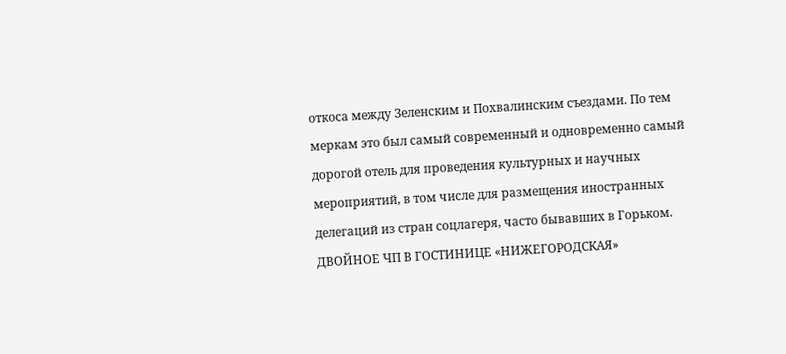откоса между Зеленским и Похвалинским съездами. По тем меркам это был самый современный и одновременно самый дорогой отель для проведения культурных и научных мероприятий, в том числе для размещения иностранных делегаций из стран соцлагеря, часто бывавших в Горьком.
ДВОЙНОЕ ЧП В ГОСТИНИЦЕ «НИЖЕГОРОДСКАЯ»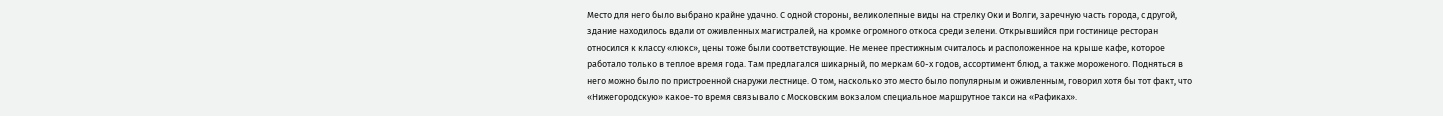Место для него было выбрано крайне удачно. С одной стороны, великолепные виды на стрелку Оки и Волги, заречную часть города, с другой, здание находилось вдали от оживленных магистралей, на кромке огромного откоса среди зелени. Открывшийся при гостинице ресторан относился к классу «люкс», цены тоже были соответствующие. Не менее престижным считалось и расположенное на крыше кафе, которое работало только в теплое время года. Там предлагался шикарный, по меркам 60-х годов, ассортимент блюд, а также мороженого. Подняться в него можно было по пристроенной снаружи лестнице. О том, насколько это место было популярным и оживленным, говорил хотя бы тот факт, что «Нижегородскую» какое-то время связывало с Московским вокзалом специальное маршрутное такси на «Рафиках».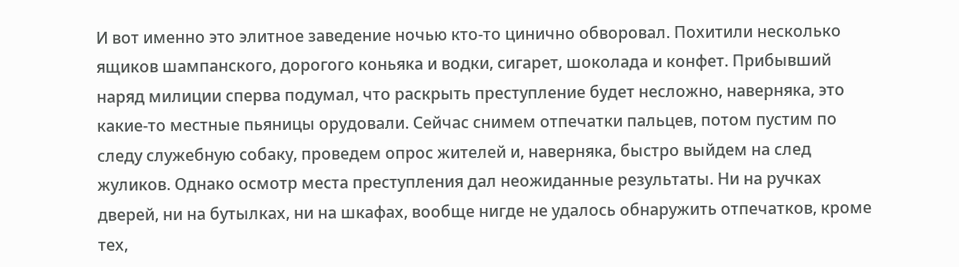И вот именно это элитное заведение ночью кто-то цинично обворовал. Похитили несколько ящиков шампанского, дорогого коньяка и водки, сигарет, шоколада и конфет. Прибывший наряд милиции сперва подумал, что раскрыть преступление будет несложно, наверняка, это какие-то местные пьяницы орудовали. Сейчас снимем отпечатки пальцев, потом пустим по следу служебную собаку, проведем опрос жителей и, наверняка, быстро выйдем на след жуликов. Однако осмотр места преступления дал неожиданные результаты. Ни на ручках дверей, ни на бутылках, ни на шкафах, вообще нигде не удалось обнаружить отпечатков, кроме тех,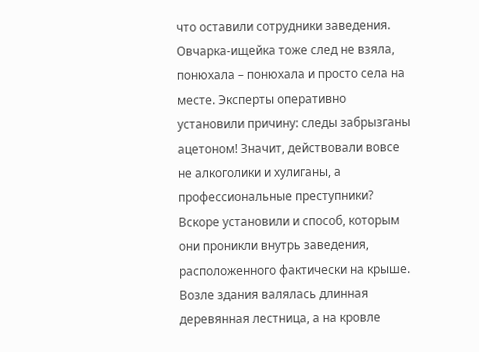что оставили сотрудники заведения. Овчарка-ищейка тоже след не взяла, понюхала – понюхала и просто села на месте. Эксперты оперативно установили причину: следы забрызганы ацетоном! Значит, действовали вовсе не алкоголики и хулиганы, а профессиональные преступники? Вскоре установили и способ, которым они проникли внутрь заведения, расположенного фактически на крыше. Возле здания валялась длинная деревянная лестница, а на кровле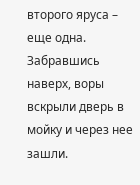второго яруса – еще одна. Забравшись наверх, воры вскрыли дверь в мойку и через нее зашли.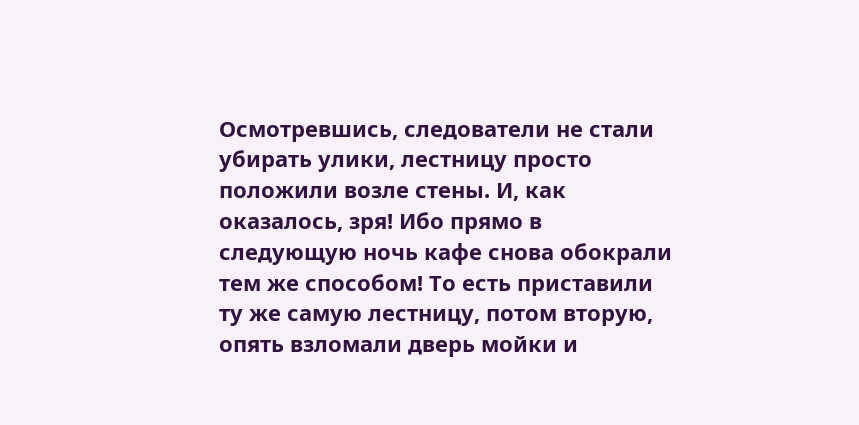Осмотревшись, следователи не стали убирать улики, лестницу просто положили возле стены. И, как оказалось, зря! Ибо прямо в следующую ночь кафе снова обокрали тем же способом! То есть приставили ту же самую лестницу, потом вторую, опять взломали дверь мойки и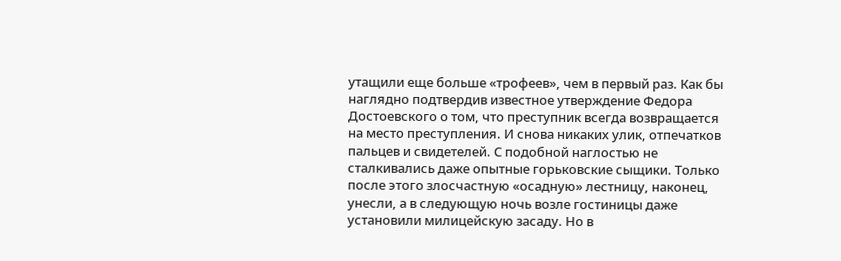утащили еще больше «трофеев», чем в первый раз. Как бы наглядно подтвердив известное утверждение Федора Достоевского о том, что преступник всегда возвращается на место преступления. И снова никаких улик, отпечатков пальцев и свидетелей. С подобной наглостью не сталкивались даже опытные горьковские сыщики. Только после этого злосчастную «осадную» лестницу, наконец, унесли, а в следующую ночь возле гостиницы даже установили милицейскую засаду. Но в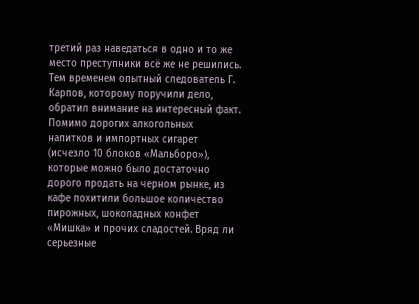третий раз наведаться в одно и то же место преступники всё же не решились.
Тем временем опытный следователь Г. Карпов, которому поручили дело, обратил внимание на интересный факт. Помимо дорогих алкогольных напитков и импортных сигарет (исчезло 10 блоков «Мальборо»), которые можно было достаточно дорого продать на черном рынке, из кафе похитили большое количество пирожных, шоколадных конфет «Мишка» и прочих сладостей. Вряд ли серьезные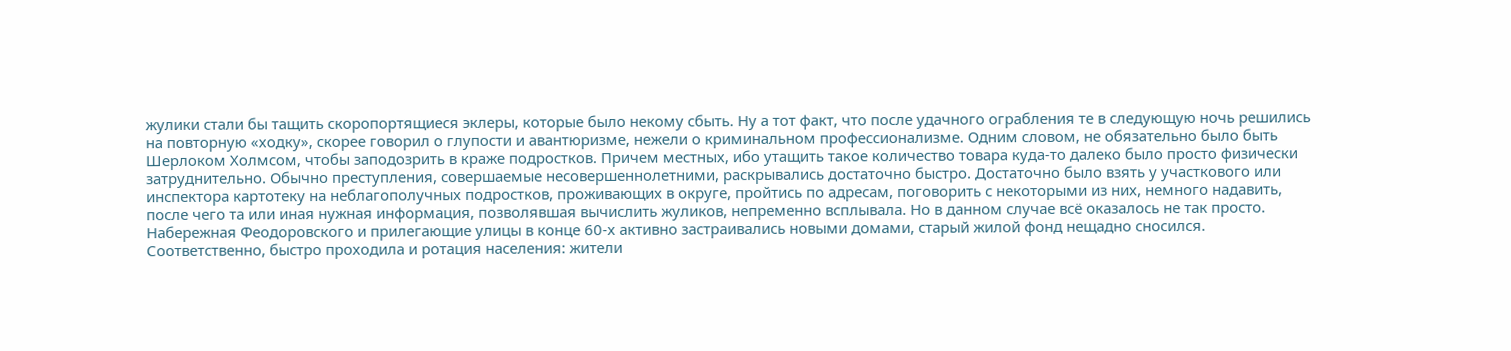жулики стали бы тащить скоропортящиеся эклеры, которые было некому сбыть. Ну а тот факт, что после удачного ограбления те в следующую ночь решились на повторную «ходку», скорее говорил о глупости и авантюризме, нежели о криминальном профессионализме. Одним словом, не обязательно было быть Шерлоком Холмсом, чтобы заподозрить в краже подростков. Причем местных, ибо утащить такое количество товара куда-то далеко было просто физически затруднительно. Обычно преступления, совершаемые несовершеннолетними, раскрывались достаточно быстро. Достаточно было взять у участкового или инспектора картотеку на неблагополучных подростков, проживающих в округе, пройтись по адресам, поговорить с некоторыми из них, немного надавить, после чего та или иная нужная информация, позволявшая вычислить жуликов, непременно всплывала. Но в данном случае всё оказалось не так просто.
Набережная Феодоровского и прилегающие улицы в конце 60-х активно застраивались новыми домами, старый жилой фонд нещадно сносился. Соответственно, быстро проходила и ротация населения: жители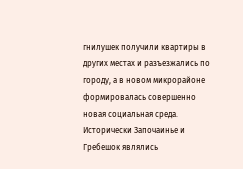гнилушек получили квартиры в других местах и разъезжались по городу, а в новом микрорайоне формировалась совершенно новая социальная среда. Исторически Започаинье и Гребешок являлись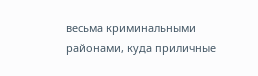весьма криминальными районами, куда приличные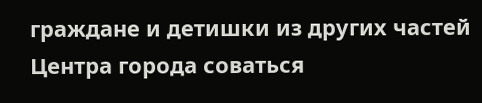граждане и детишки из других частей Центра города соваться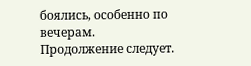боялись, особенно по вечерам.
Продолжение следует.